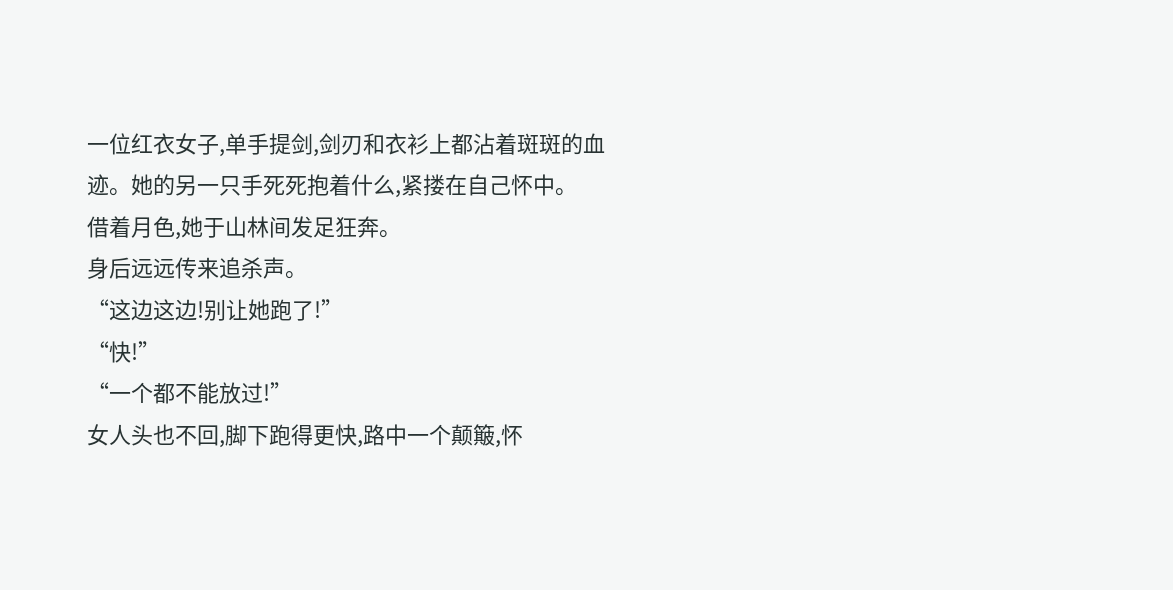一位红衣女子,单手提剑,剑刃和衣衫上都沾着斑斑的血迹。她的另一只手死死抱着什么,紧搂在自己怀中。
借着月色,她于山林间发足狂奔。
身后远远传来追杀声。
“这边这边!别让她跑了!”
“快!”
“一个都不能放过!”
女人头也不回,脚下跑得更快,路中一个颠簸,怀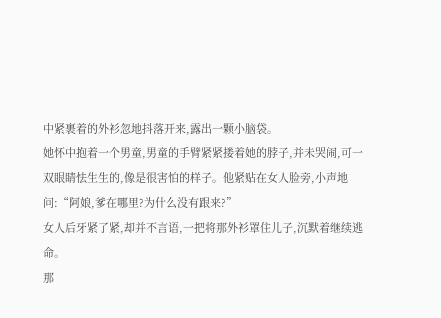中紧裹着的外衫忽地抖落开来,露出一颗小脑袋。
她怀中抱着一个男童,男童的手臂紧紧搂着她的脖子,并未哭闹,可一双眼睛怯生生的,像是很害怕的样子。他紧贴在女人脸旁,小声地问:“阿娘,爹在哪里?为什么没有跟来?”
女人后牙紧了紧,却并不言语,一把将那外衫罩住儿子,沉默着继续逃命。
那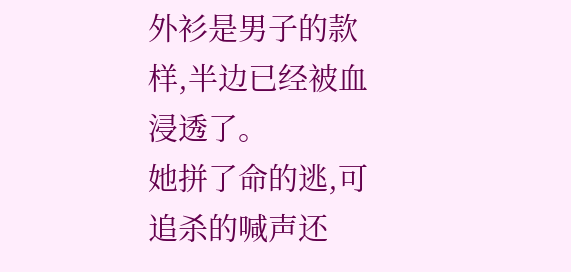外衫是男子的款样,半边已经被血浸透了。
她拼了命的逃,可追杀的喊声还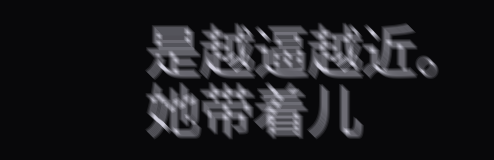是越逼越近。
她带着儿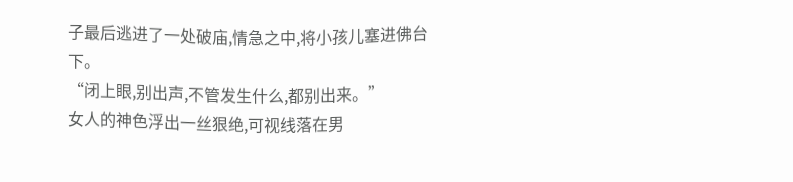子最后逃进了一处破庙,情急之中,将小孩儿塞进佛台下。
“闭上眼,别出声,不管发生什么,都别出来。”
女人的神色浮出一丝狠绝,可视线落在男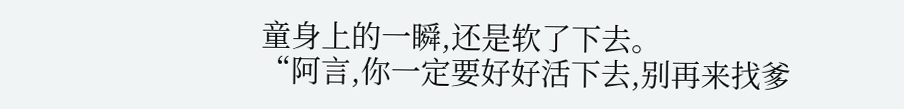童身上的一瞬,还是软了下去。
“阿言,你一定要好好活下去,别再来找爹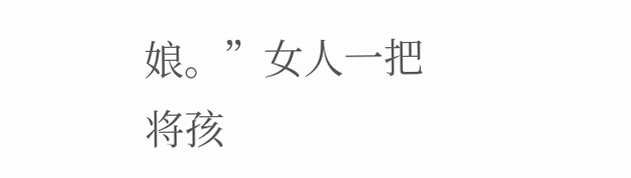娘。”女人一把将孩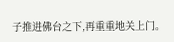子推进佛台之下,再重重地关上门。